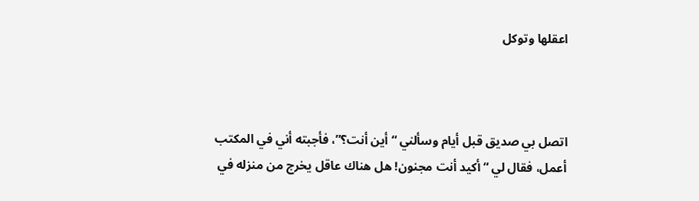اعقلها وتوكل



اتصل بي صديق قبل أيام وسألني “أين أنت؟”، فأجبته أني في المكتب أعمل، فقال لي “أكيد أنت مجنون! هل هناك عاقل يخرج من منزله في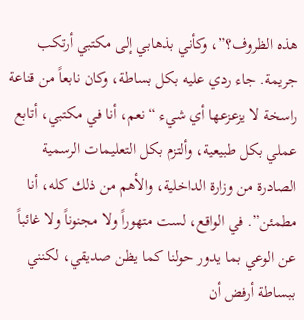هذه الظروف؟”، وكأني بذهابي إلى مكتبي أرتكب جريمة. جاء ردي عليه بكل بساطة، وكان نابعاً من قناعة راسخة لا يزعزعها أي شيء “نعم، أنا في مكتبي، أتابع عملي بكل طبيعية، وألتزم بكل التعليمات الرسمية الصادرة من وزارة الداخلية، والأهم من ذلك كله، أنا مطمئن”. في الواقع، لست متهوراً ولا مجنوناً ولا غائباً عن الوعي بما يدور حولنا كما يظن صديقي، لكنني ببساطة أرفض أن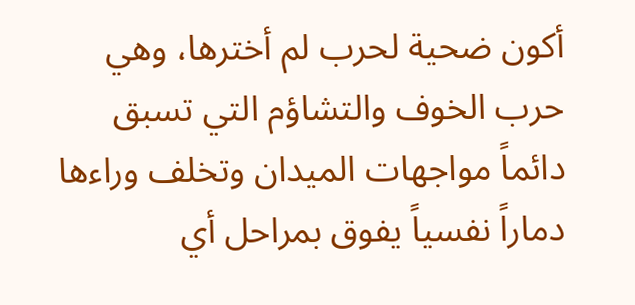أكون ضحية لحرب لم أخترها، وهي حرب الخوف والتشاؤم التي تسبق دائماً مواجهات الميدان وتخلف وراءها دماراً نفسياً يفوق بمراحل أي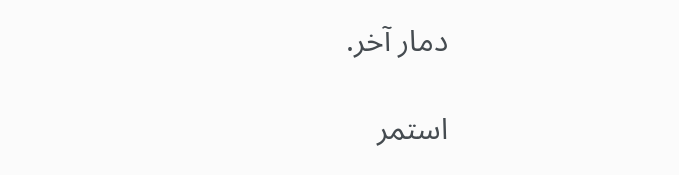دمار آخر.

استمر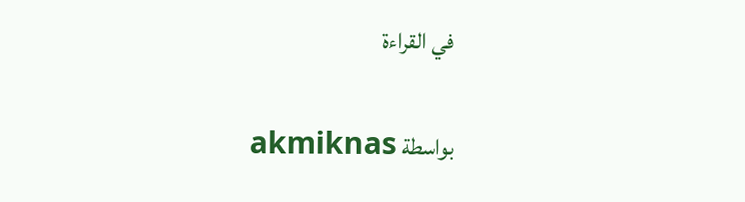في القراءة

بواسطة akmiknas